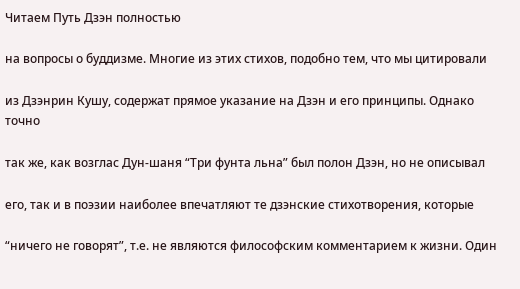Читаем Путь Дзэн полностью

на вопросы о буддизме. Многие из этих стихов, подобно тем, что мы цитировали

из Дзэнрин Кушу, содержат прямое указание на Дзэн и его принципы. Однако точно

так же, как возглас Дун-шаня “Три фунта льна” был полон Дзэн, но не описывал

его, так и в поэзии наиболее впечатляют те дзэнские стихотворения, которые

“ничего не говорят”, т.е. не являются философским комментарием к жизни. Один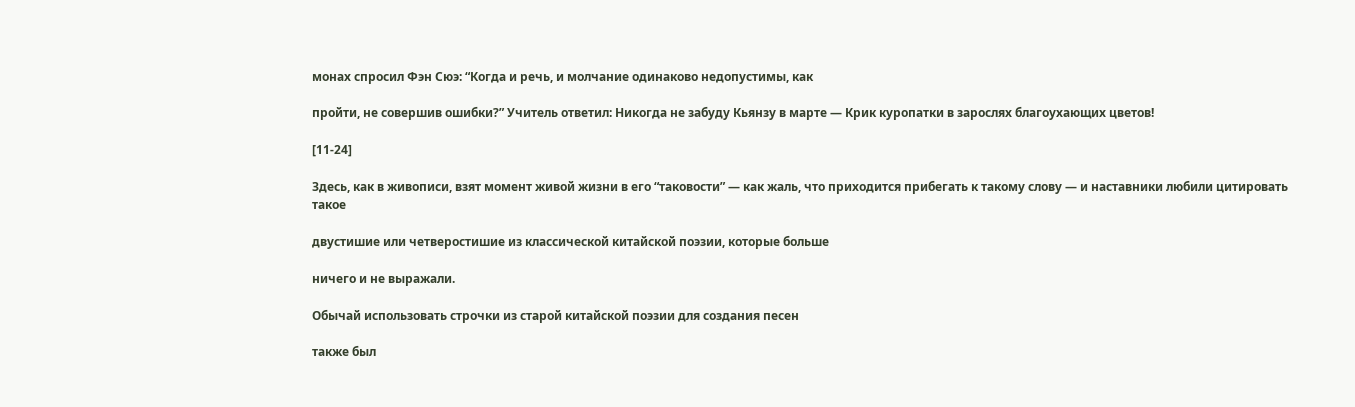монах спросил Фэн Сюэ: “Когда и речь, и молчание одинаково недопустимы, как

пройти, не совершив ошибки?” Учитель ответил: Никогда не забуду Кьянзу в марте — Крик куропатки в зарослях благоухающих цветов!

[11-24]

Здесь, как в живописи, взят момент живой жизни в его “таковости” — как жаль, что приходится прибегать к такому слову — и наставники любили цитировать такое

двустишие или четверостишие из классической китайской поэзии, которые больше

ничего и не выражали.

Обычай использовать строчки из старой китайской поэзии для создания песен

также был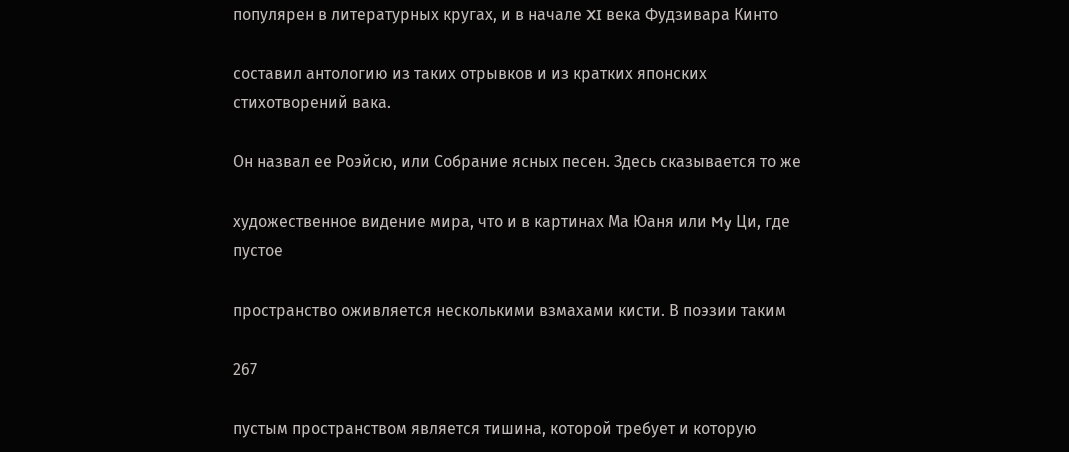популярен в литературных кругах, и в начале XI века Фудзивара Кинто

составил антологию из таких отрывков и из кратких японских стихотворений вака.

Он назвал ее Роэйсю, или Собрание ясных песен. Здесь сказывается то же

художественное видение мира, что и в картинах Ма Юаня или My Ци, где пустое

пространство оживляется несколькими взмахами кисти. В поэзии таким

267

пустым пространством является тишина, которой требует и которую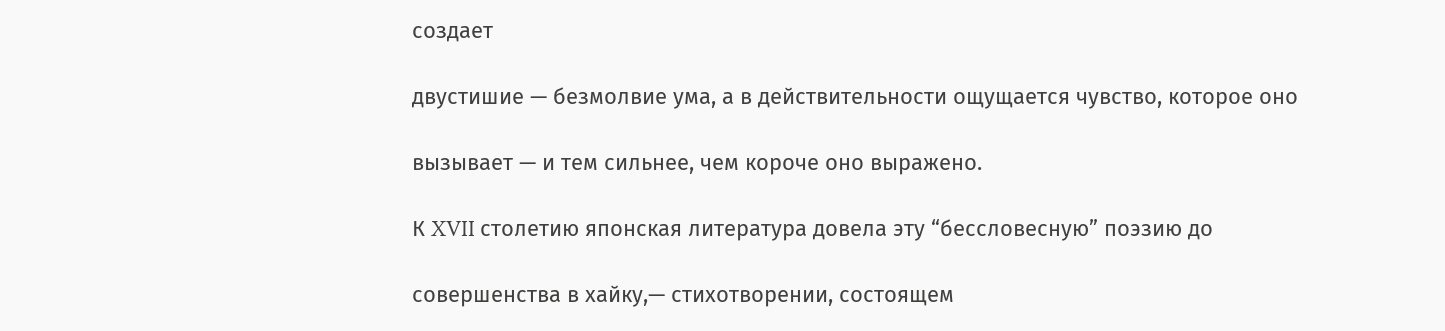создает

двустишие — безмолвие ума, а в действительности ощущается чувство, которое оно

вызывает — и тем сильнее, чем короче оно выражено.

К XVII столетию японская литература довела эту “бессловесную” поэзию до

совершенства в хайку,— стихотворении, состоящем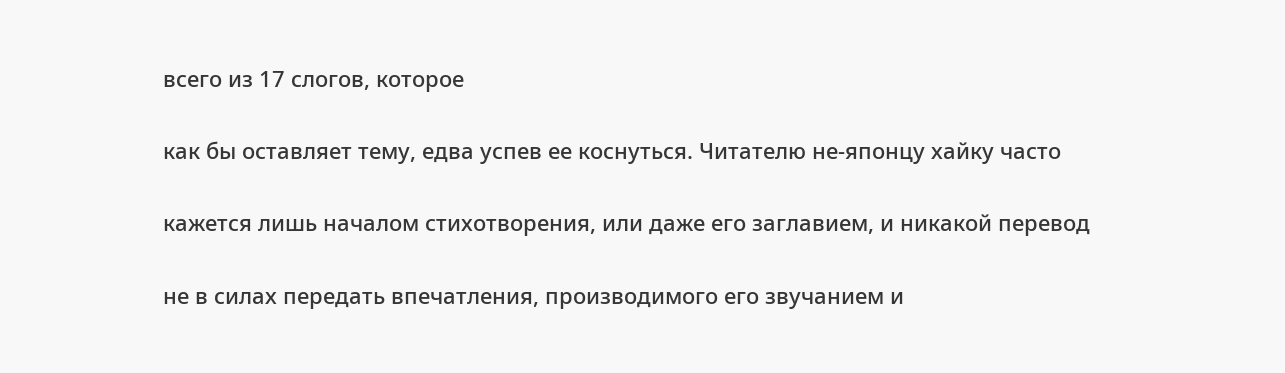всего из 17 слогов, которое

как бы оставляет тему, едва успев ее коснуться. Читателю не-японцу хайку часто

кажется лишь началом стихотворения, или даже его заглавием, и никакой перевод

не в силах передать впечатления, производимого его звучанием и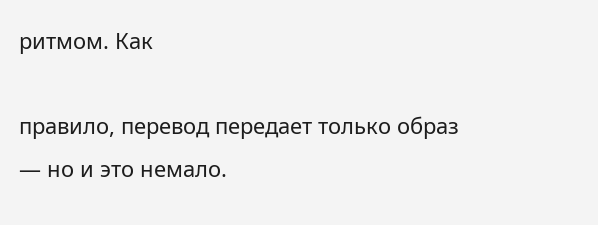ритмом. Как

правило, перевод передает только образ — но и это немало.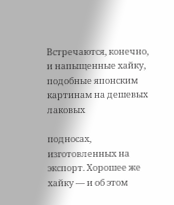Встречаются, конечно, и напыщенные хайку, подобные японским картинам на дешевых лаковых

подносах, изготовленных на экспорт. Хорошее же хайку — и об этом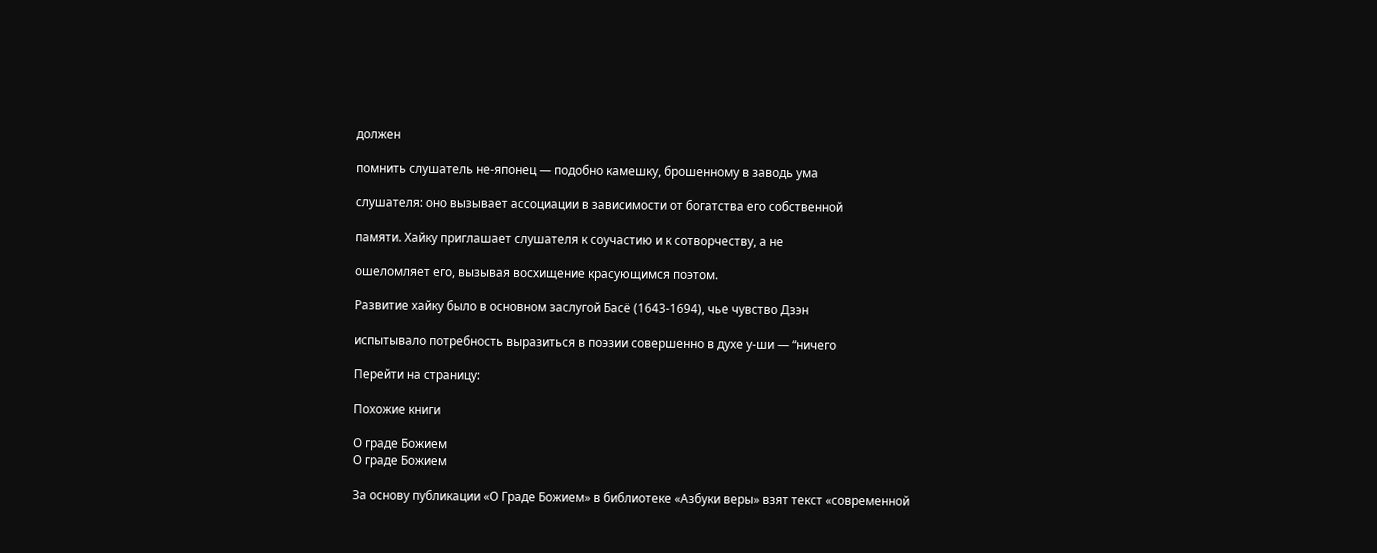должен

помнить слушатель не-японец — подобно камешку, брошенному в заводь ума

слушателя: оно вызывает ассоциации в зависимости от богатства его собственной

памяти. Хайку приглашает слушателя к соучастию и к сотворчеству, а не

ошеломляет его, вызывая восхищение красующимся поэтом.

Развитие хайку было в основном заслугой Басё (1643-1694), чье чувство Дзэн

испытывало потребность выразиться в поэзии совершенно в духе у-ши — “ничего

Перейти на страницу:

Похожие книги

О граде Божием
О граде Божием

За основу публикации «О Граде Божием» в библиотеке «Азбуки веры» взят текст «современной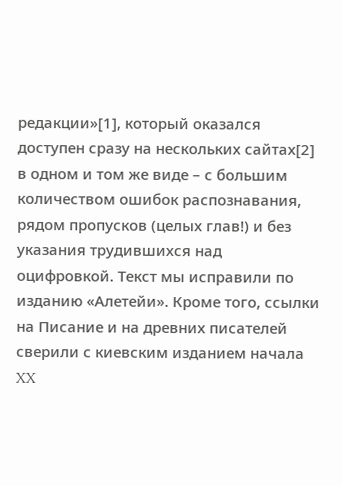редакции»[1], который оказался доступен сразу на нескольких сайтах[2] в одном и том же виде – с большим количеством ошибок распознавания, рядом пропусков (целых глав!) и без указания трудившихся над оцифровкой. Текст мы исправили по изданию «Алетейи». Кроме того, ссылки на Писание и на древних писателей сверили с киевским изданием начала XX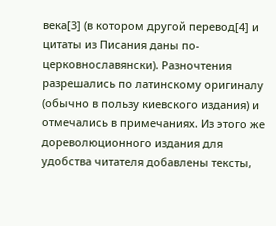века[3] (в котором другой перевод[4] и цитаты из Писания даны по-церковнославянски). Разночтения разрешались по латинскому оригиналу (обычно в пользу киевского издания) и отмечались в примечаниях. Из этого же дореволюционного издания для удобства читателя добавлены тексты,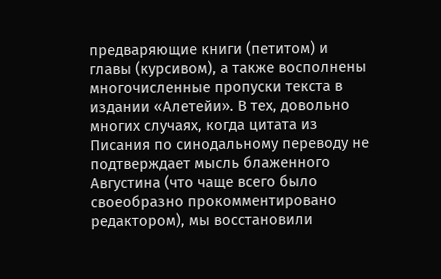предваряющие книги (петитом) и главы (курсивом), а также восполнены многочисленные пропуски текста в издании «Алетейи». В тех, довольно многих случаях, когда цитата из Писания по синодальному переводу не подтверждает мысль блаженного Августина (что чаще всего было своеобразно прокомментировано редактором), мы восстановили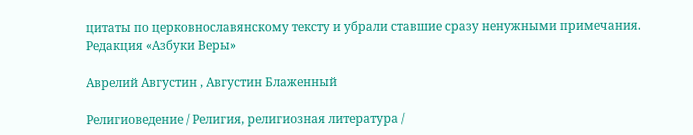цитаты по церковнославянскому тексту и убрали ставшие сразу ненужными примечания. Редакция «Азбуки Веры»

Аврелий Августин , Августин Блаженный

Религиоведение / Религия, религиозная литература /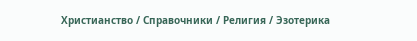Христианство / Справочники / Религия / Эзотерика